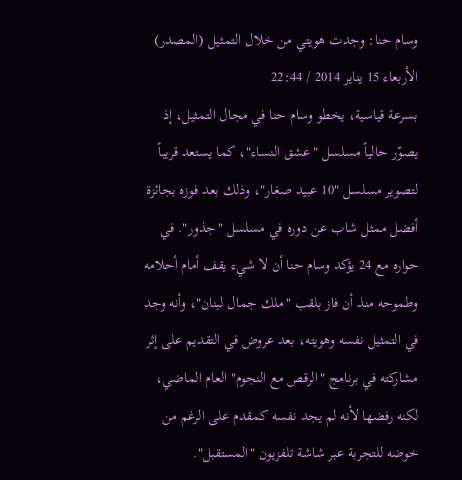وسام حنا: وجدت هويتي من خلال التمثيل (المصدر)
الأربعاء 15 يناير 2014 / 22:44
بسرعة قياسية، يخطو وسام حنا في مجال التمثيل، إذ يصوّر حالياً مسلسل "عشق النساء"، كما يستعد قريباً لتصوير مسلسل "10 عبيد صغار"، وذلك بعد فوزه بجائزة أفضل ممثل شاب عن دوره في مسلسل "جذور". في حواره مع 24 يؤكد وسام حنا أن لا شيء يقف أمام أحلامه وطموحه منذ أن فاز بلقب "ملك جمال لبنان"، وأنه وجد في التمثيل نفسه وهويته، بعد عروض في التقديم على إثر مشاركته في برنامج "الرقص مع النجوم" العام الماضي، لكنه رفضها لأنه لم يجد نفسه كمقدم على الرغم من خوضه للتجربة عبر شاشة تلفزيون "المستقبل".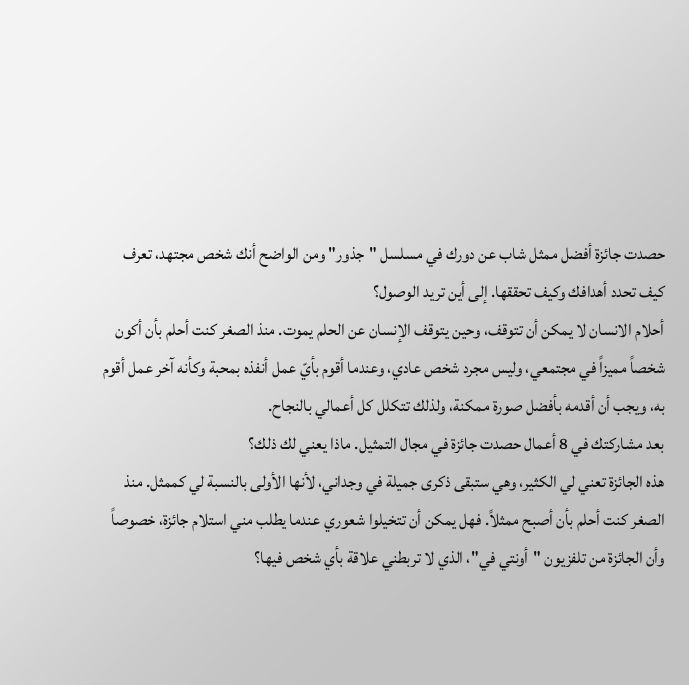حصدت جائزة أفضل ممثل شاب عن دورك في مسلسل "جذور" ومن الواضح أنك شخص مجتهد، تعرف كيف تحدد أهدافك وكيف تحققها. إلى أين تريد الوصول؟
أحلام الانسان لا يمكن أن تتوقف، وحين يتوقف الإنسان عن الحلم يموت. منذ الصغر كنت أحلم بأن أكون شخصاً مميزاً في مجتمعي، وليس مجرد شخص عادي، وعندما أقوم بأيّ عمل أنفذه بمحبة وكأنه آخر عمل أقوم به، ويجب أن أقدمه بأفضل صورة ممكنة، ولذلك تتكلل كل أعمالي بالنجاح.
بعد مشاركتك في 8 أعمال حصدت جائزة في مجال التمثيل. ماذا يعني لك ذلك؟
هذه الجائزة تعني لي الكثير، وهي ستبقى ذكرى جميلة في وجداني، لأنها الأولى بالنسبة لي كممثل. منذ الصغر كنت أحلم بأن أصبح ممثلاً. فهل يمكن أن تتخيلوا شعوري عندما يطلب مني استلام جائزة، خصوصاً وأن الجائزة من تلفزيون "أونتي في"، الذي لا تربطني علاقة بأي شخص فيها؟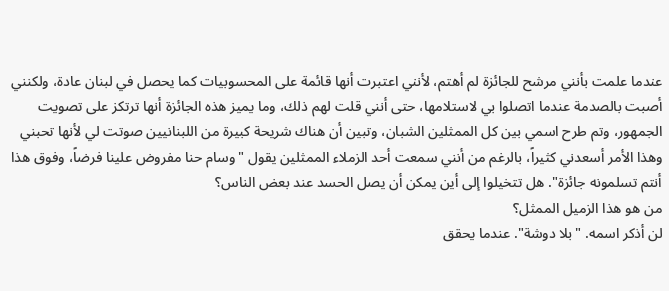عندما علمت بأنني مرشح للجائزة لم أهتم، لأنني اعتبرت أنها قائمة على المحسوبيات كما يحصل في لبنان عادة، ولكنني أصبت بالصدمة عندما اتصلوا بي لاستلامها، حتى أنني قلت لهم ذلك، وما يميز هذه الجائزة أنها ترتكز على تصويت الجمهور، وتم طرح اسمي بين كل الممثلين الشبان، وتبين أن هناك شريحة كبيرة من اللبنانيين صوتت لي لأنها تحبني وهذا الأمر أسعدني كثيراً، بالرغم من أنني سمعت أحد الزملاء الممثلين يقول "وسام حنا مفروض علينا فرضاً، وفوق هذا أنتم تسلمونه جائزة". هل تتخيلوا إلى أين يمكن أن يصل الحسد عند بعض الناس؟
من هو هذا الزميل الممثل؟
لن أذكر اسمه. "بلا دوشة". عندما يحقق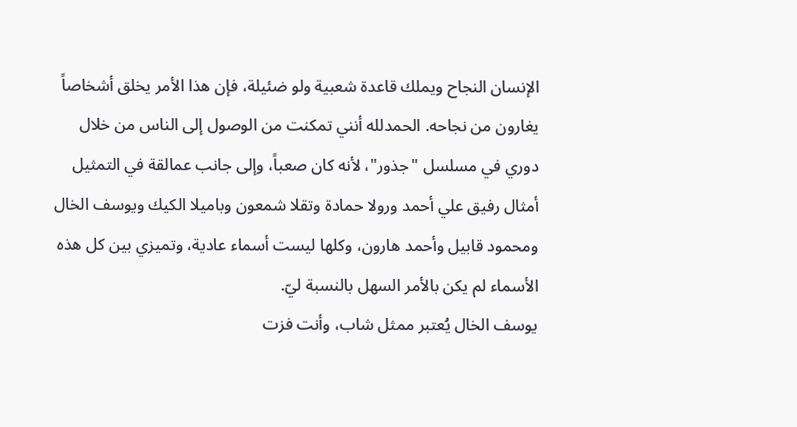الإنسان النجاح ويملك قاعدة شعبية ولو ضئيلة، فإن هذا الأمر يخلق أشخاصاً يغارون من نجاحه. الحمدلله أنني تمكنت من الوصول إلى الناس من خلال دوري في مسلسل "جذور"، لأنه كان صعباً، وإلى جانب عمالقة في التمثيل أمثال رفيق علي أحمد ورولا حمادة وتقلا شمعون وباميلا الكيك ويوسف الخال ومحمود قابيل وأحمد هارون، وكلها ليست أسماء عادية، وتميزي بين كل هذه الأسماء لم يكن بالأمر السهل بالنسبة ليّ.
يوسف الخال يُعتبر ممثل شاب، وأنت فزت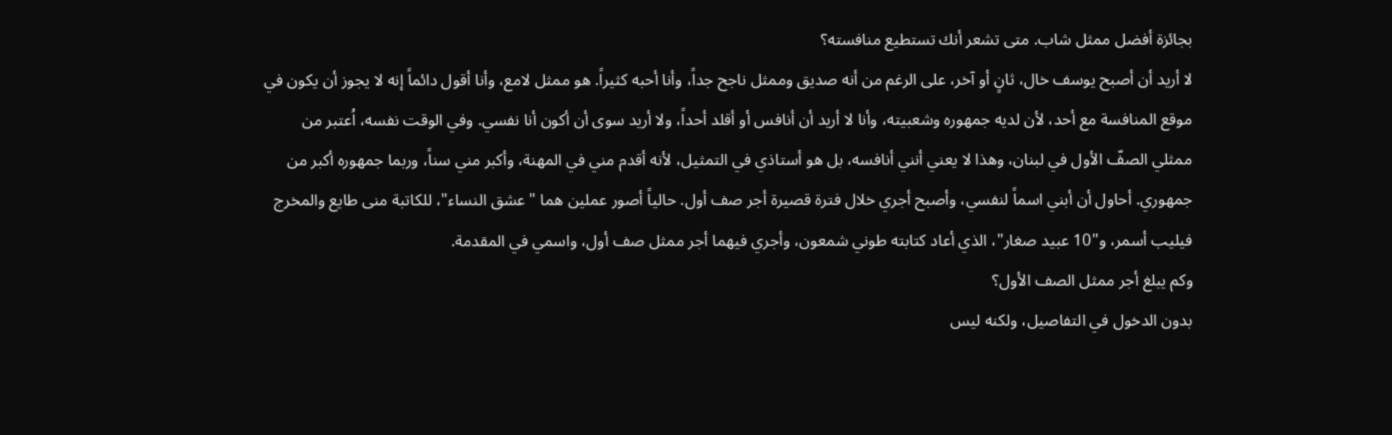بجائزة أفضل ممثل شاب. متى تشعر أنك تستطيع منافسته؟
لا أريد أن أصبح يوسف خال، ثانٍ أو آخر، على الرغم من أنه صديق وممثل ناجح جداً، وأنا أحبه كثيراً. هو ممثل لامع، وأنا أقول دائماً إنه لا يجوز أن يكون في موقع المنافسة مع أحد، لأن لديه جمهوره وشعبيته، وأنا لا أريد أن أنافس أو أقلد أحداً، ولا أريد سوى أن أكون أنا نفسي. وفي الوقت نفسه، اُعتبر من ممثلي الصفّ الأول في لبنان، وهذا لا يعني أنني أنافسه، بل هو أستاذي في التمثيل، لأنه أقدم مني في المهنة، وأكبر مني سناً، وربما جمهوره أكبر من جمهوري. أحاول أن أبني اسماً لنفسي، وأصبح أجري خلال فترة قصيرة أجر صف أول. حالياً أصور عملين هما "عشق النساء"، للكاتبة منى طايع والمخرج فيليب أسمر، و"10 عبيد صغار"، الذي أعاد كتابته طوني شمعون، وأجري فيهما أجر ممثل صف أول، واسمي في المقدمة.
وكم يبلغ أجر ممثل الصف الأول؟
بدون الدخول في التفاصيل، ولكنه ليس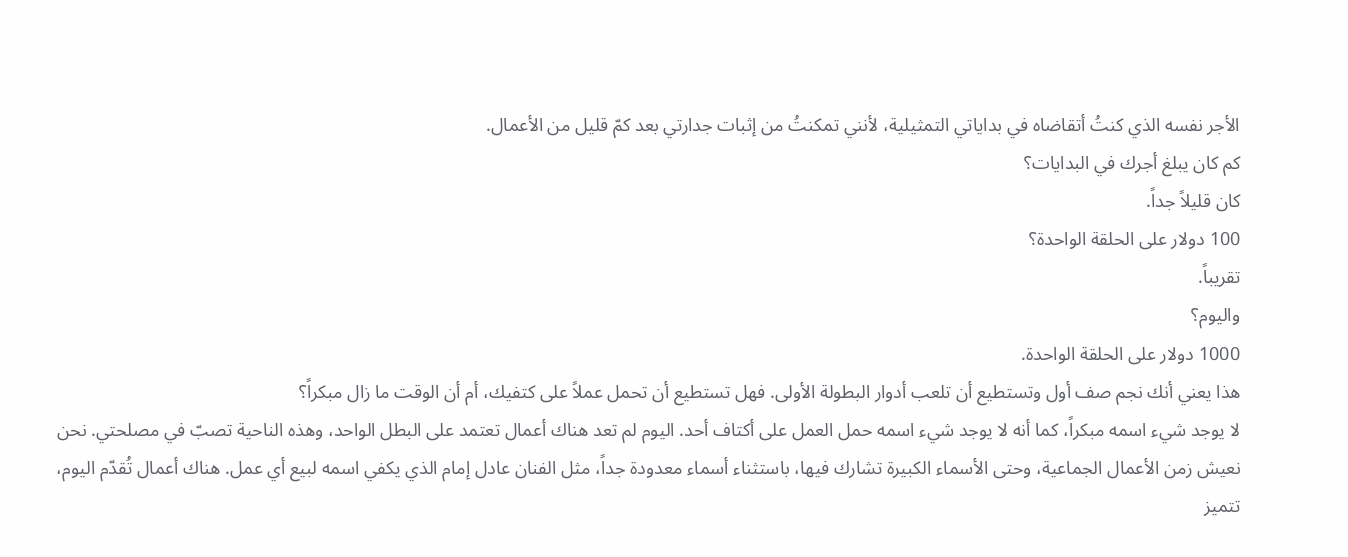الأجر نفسه الذي كنتُ أتقاضاه في بداياتي التمثيلية، لأنني تمكنتُ من إثبات جدارتي بعد كمّ قليل من الأعمال.
كم كان يبلغ أجرك في البدايات؟
كان قليلاً جداً.
100 دولار على الحلقة الواحدة؟
تقريباً.
واليوم؟
1000 دولار على الحلقة الواحدة.
هذا يعني أنك نجم صف أول وتستطيع أن تلعب أدوار البطولة الأولى. فهل تستطيع أن تحمل عملاً على كتفيك، أم أن الوقت ما زال مبكراً؟
لا يوجد شيء اسمه مبكراً، كما أنه لا يوجد شيء اسمه حمل العمل على أكتاف أحد. اليوم لم تعد هناك أعمال تعتمد على البطل الواحد، وهذه الناحية تصبّ في مصلحتي. نحن نعيش زمن الأعمال الجماعية، وحتى الأسماء الكبيرة تشارك فيها، باستثناء أسماء معدودة جداً، مثل الفنان عادل إمام الذي يكفي اسمه لبيع أي عمل. هناك أعمال تُقدّم اليوم، تتميز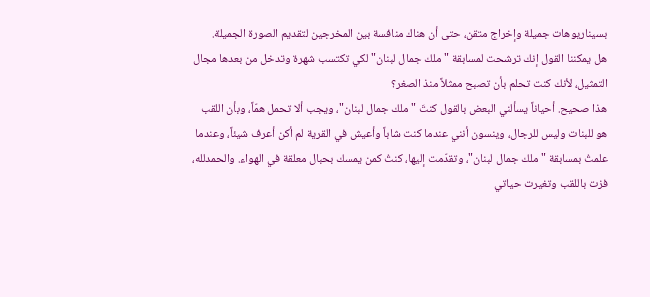بسيناريوهات جميلة وإخراج متقن، حتى أن هناك منافسة بين المخرجين لتقديم الصورة الجميلة.
هل يمكننا القول إنك ترشحت لمسابقة "ملك جمال لبنان" لكي تكتسب شهرة وتدخل من بعدها مجال التمثيل، لأنك كنت تحلم بأن تصبح ممثلاً منذ الصغر؟
هذا صحيح. أحياناً يسألني البعض بالقول كنتَ "ملك جمال لبنان"، ويجب ألا تحمل همّاً، وبأن اللقب هو للبنات وليس للرجال، وينسون أنني عندما كنت شاباً وأعيش في القرية لم أكن أعرف شيئاً، وعندما علمتُ بمسابقة "ملك جمال لبنان"، وتقدّمت إليها، كنتُ كمن يمسك بحبال معلقة في الهواء. والحمدلله، فزت باللقب وتغيرت حياتي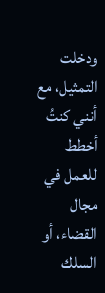ودخلت التمثيل، مع أنني كنتُ أخطط للعمل في مجال القضاء، أو السلك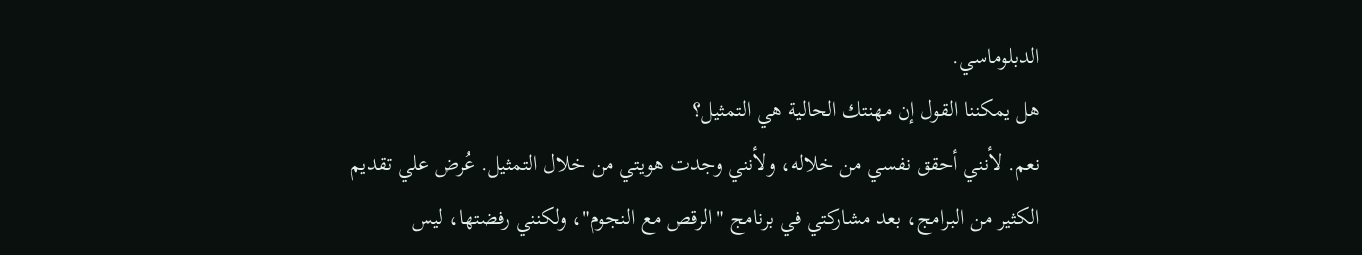الدبلوماسي.
هل يمكننا القول إن مهنتك الحالية هي التمثيل؟
نعم. لأنني أحقق نفسي من خلاله، ولأنني وجدت هويتي من خلال التمثيل. عُرض علي تقديم الكثير من البرامج، بعد مشاركتي في برنامج "الرقص مع النجوم"، ولكنني رفضتها، ليس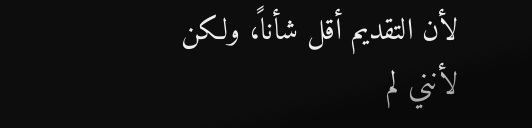لأن التقديم أقل شأناً، ولكن لأنني لم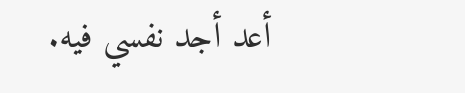أعد أجد نفسي فيه.